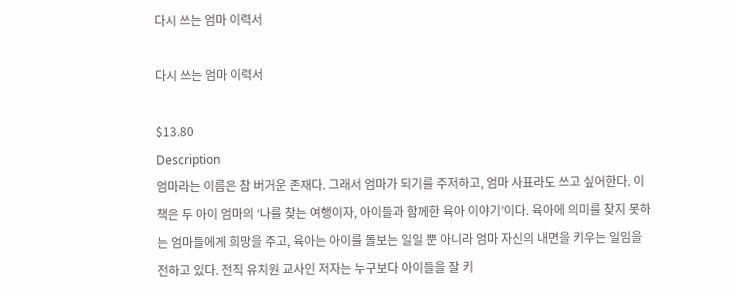다시 쓰는 엄마 이력서

다시 쓰는 엄마 이력서

$13.80
Description
엄마라는 이름은 참 버거운 존재다. 그래서 엄마가 되기를 주저하고, 엄마 사표라도 쓰고 싶어한다. 이 책은 두 아이 엄마의 ‘나를 찾는 여행이자, 아이들과 함께한 육아 이야기’이다. 육아에 의미를 찾지 못하는 엄마들에게 희망을 주고, 육아는 아이를 돌보는 일일 뿐 아니라 엄마 자신의 내면을 키우는 일임을 전하고 있다. 전직 유치원 교사인 저자는 누구보다 아이들을 잘 키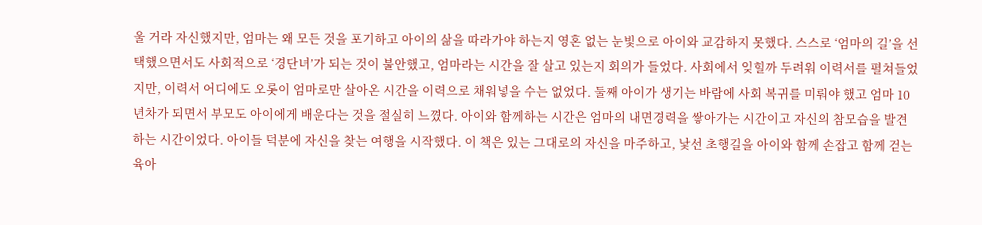울 거라 자신했지만, 엄마는 왜 모든 것을 포기하고 아이의 삶을 따라가야 하는지 영혼 없는 눈빛으로 아이와 교감하지 못했다. 스스로 ‘엄마의 길’을 선택했으면서도 사회적으로 ‘경단녀’가 되는 것이 불안했고, 엄마라는 시간을 잘 살고 있는지 회의가 들었다. 사회에서 잊힐까 두려워 이력서를 펼쳐들었지만, 이력서 어디에도 오롯이 엄마로만 살아온 시간을 이력으로 채워넣을 수는 없었다. 둘째 아이가 생기는 바람에 사회 복귀를 미뤄야 했고 엄마 10년차가 되면서 부모도 아이에게 배운다는 것을 절실히 느꼈다. 아이와 함께하는 시간은 엄마의 내면경력을 쌓아가는 시간이고 자신의 참모습을 발견하는 시간이었다. 아이들 덕분에 자신을 찾는 여행을 시작했다. 이 책은 있는 그대로의 자신을 마주하고, 낯선 초행길을 아이와 함께 손잡고 함께 걷는 육아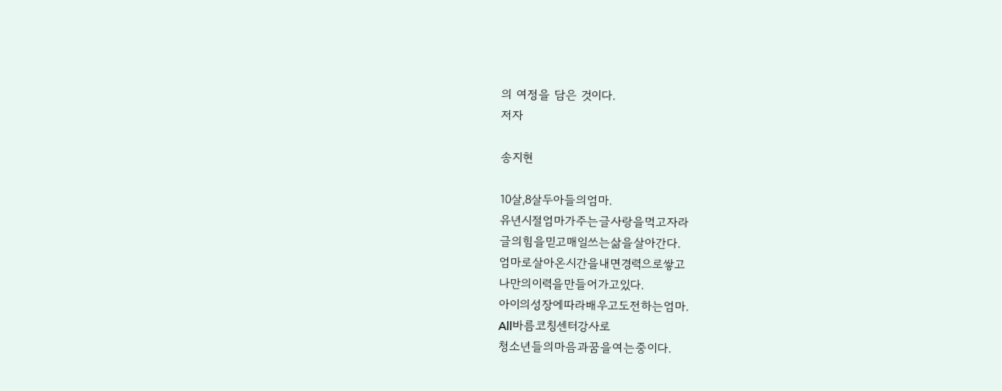의 여정을 담은 것이다.
저자

송지현

10살,8살두아들의엄마.
유년시절엄마가주는글사랑을먹고자라
글의힘을믿고매일쓰는삶을살아간다.
엄마로살아온시간을내면경력으로쌓고
나만의이력을만들어가고있다.
아이의성장에따라배우고도전하는엄마.
All바름코칭센터강사로
청소년들의마음과꿈을여는중이다.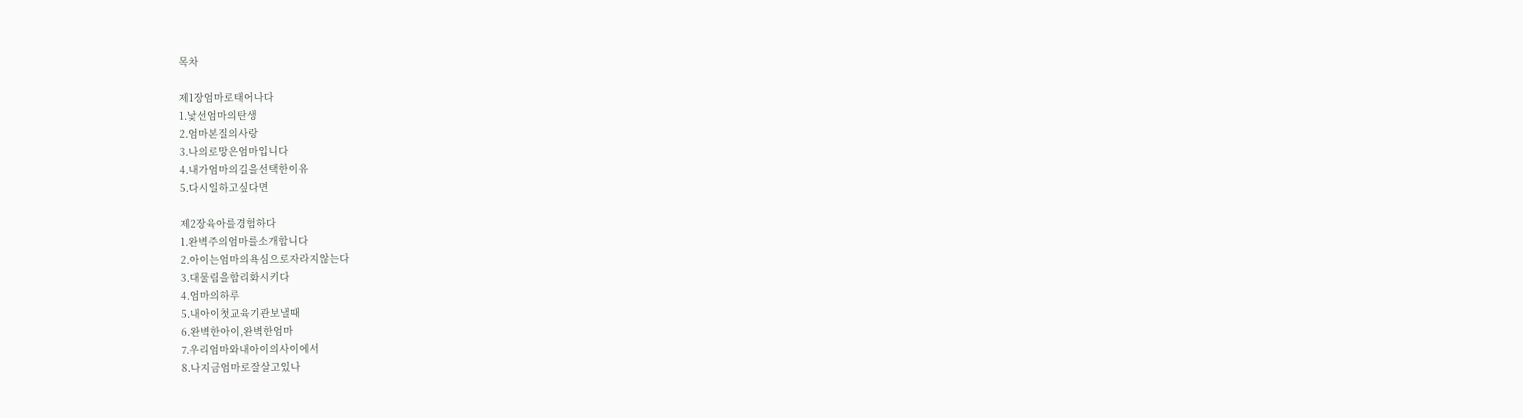목차

제1장엄마로태어나다
1.낯선엄마의탄생
2.엄마본질의사랑
3.나의로망은엄마입니다
4.내가엄마의길을선택한이유
5.다시일하고싶다면

제2장육아를경험하다
1.완벽주의엄마를소개합니다
2.아이는엄마의욕심으로자라지않는다
3.대물림을합리화시키다
4.엄마의하루
5.내아이첫교육기관보낼때
6.완벽한아이,완벽한엄마
7.우리엄마와내아이의사이에서
8.나지금엄마로잘살고있나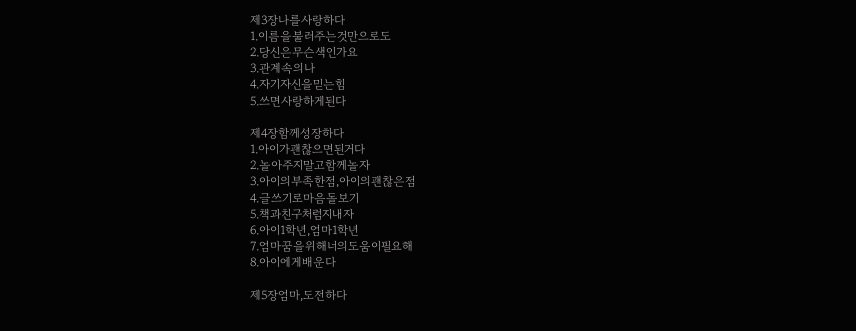제3장나를사랑하다
1.이름을불러주는것만으로도
2.당신은무슨색인가요
3.관계속의나
4.자기자신을믿는힘
5.쓰면사랑하게된다

제4장함께성장하다
1.아이가괜찮으면된거다
2.놀아주지말고함께놀자
3.아이의부족한점,아이의괜찮은점
4.글쓰기로마음돌보기
5.책과친구처럼지내자
6.아이1학년,엄마1학년
7.엄마꿈을위해너의도움이필요해
8.아이에게배운다

제5장엄마,도전하다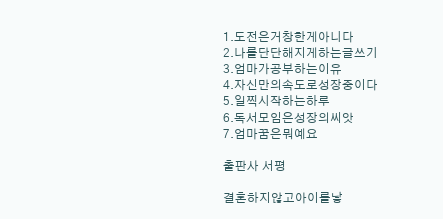1.도전은거창한게아니다
2.나를단단해지게하는글쓰기
3.엄마가공부하는이유
4.자신만의속도로성장중이다
5.일찍시작하는하루
6.독서모임은성장의씨앗
7.엄마꿈은뭐예요

출판사 서평

결혼하지않고아이를낳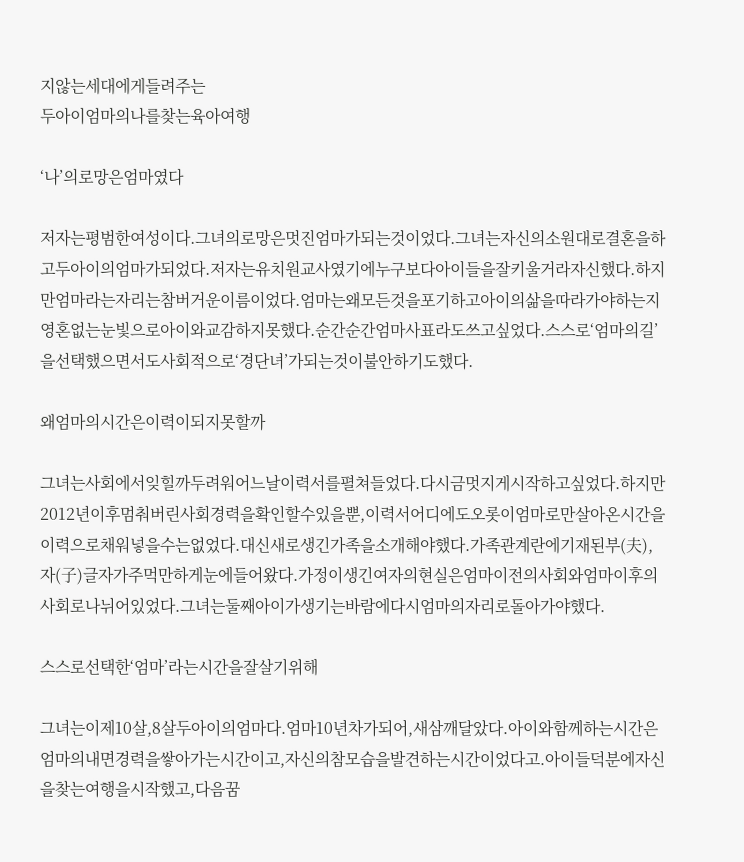지않는세대에게들려주는
두아이엄마의나를찾는육아여행

‘나’의로망은엄마였다

저자는평범한여성이다.그녀의로망은멋진엄마가되는것이었다.그녀는자신의소원대로결혼을하고두아이의엄마가되었다.저자는유치원교사였기에누구보다아이들을잘키울거라자신했다.하지만엄마라는자리는참버거운이름이었다.엄마는왜모든것을포기하고아이의삶을따라가야하는지영혼없는눈빛으로아이와교감하지못했다.순간순간엄마사표라도쓰고싶었다.스스로‘엄마의길’을선택했으면서도사회적으로‘경단녀’가되는것이불안하기도했다.

왜엄마의시간은이력이되지못할까

그녀는사회에서잊힐까두려워어느날이력서를펼쳐들었다.다시금멋지게시작하고싶었다.하지만2012년이후멈춰버린사회경력을확인할수있을뿐,이력서어디에도오롯이엄마로만살아온시간을이력으로채워넣을수는없었다.대신새로생긴가족을소개해야했다.가족관계란에기재된부(夫),자(子)글자가주먹만하게눈에들어왔다.가정이생긴여자의현실은엄마이전의사회와엄마이후의사회로나뉘어있었다.그녀는둘째아이가생기는바람에다시엄마의자리로돌아가야했다.

스스로선택한‘엄마’라는시간을잘살기위해

그녀는이제10살,8살두아이의엄마다.엄마10년차가되어,새삼깨달았다.아이와함께하는시간은엄마의내면경력을쌓아가는시간이고,자신의참모습을발견하는시간이었다고.아이들덕분에자신을찾는여행을시작했고,다음꿈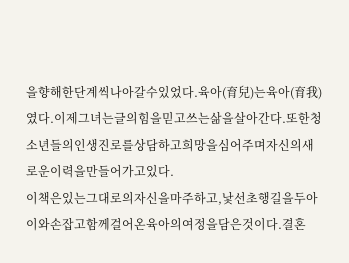을향해한단계씩나아갈수있었다.육아(育兒)는육아(育我)였다.이제그녀는글의힘을믿고쓰는삶을살아간다.또한청소년들의인생진로를상담하고희망을심어주며자신의새로운이력을만들어가고있다.
이책은있는그대로의자신을마주하고,낯선초행길을두아이와손잡고함께걸어온육아의여정을담은것이다.결혼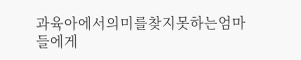과육아에서의미를찾지못하는엄마들에게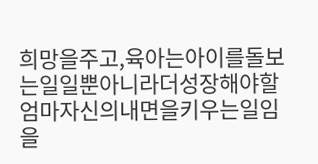희망을주고,육아는아이를돌보는일일뿐아니라더성장해야할엄마자신의내면을키우는일임을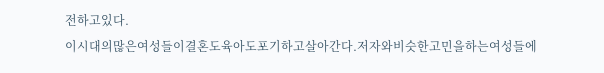전하고있다.
이시대의많은여성들이결혼도육아도포기하고살아간다.저자와비슷한고민을하는여성들에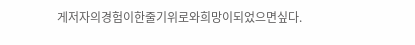게저자의경험이한줄기위로와희망이되었으면싶다.